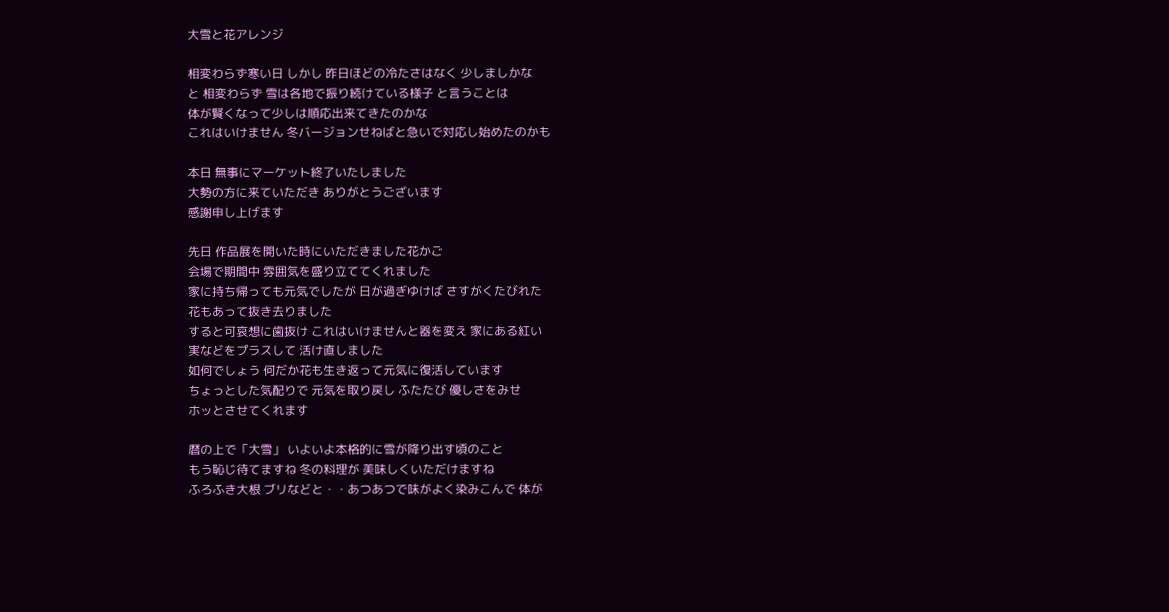大雪と花アレンジ

相変わらず寒い日 しかし 昨日ほどの冷たさはなく 少しましかな
と 相変わらず 雪は各地で振り続けている様子 と言うことは
体が賢くなって少しは順応出来てきたのかな
これはいけません 冬バージョンせねばと急いで対応し始めたのかも

本日 無事にマーケット終了いたしました
大勢の方に来ていただき ありがとうございます
感謝申し上げます

先日 作品展を開いた時にいただきました花かご
会場で期間中 雰囲気を盛り立ててくれました
家に持ち帰っても元気でしたが 日が過ぎゆけば さすがくたびれた
花もあって抜き去りました
すると可哀想に歯抜け これはいけませんと器を変え 家にある紅い
実などをプラスして 活け直しました
如何でしょう 何だか花も生き返って元気に復活しています
ちょっとした気配りで 元気を取り戻し ふたたび 優しさをみせ
ホッとさせてくれます

暦の上で「大雪」 いよいよ本格的に雪が降り出す頃のこと
もう恥じ待てますね 冬の料理が 美味しくいただけますね
ふろふき大根 ブリなどと・・あつあつで味がよく染みこんで 体が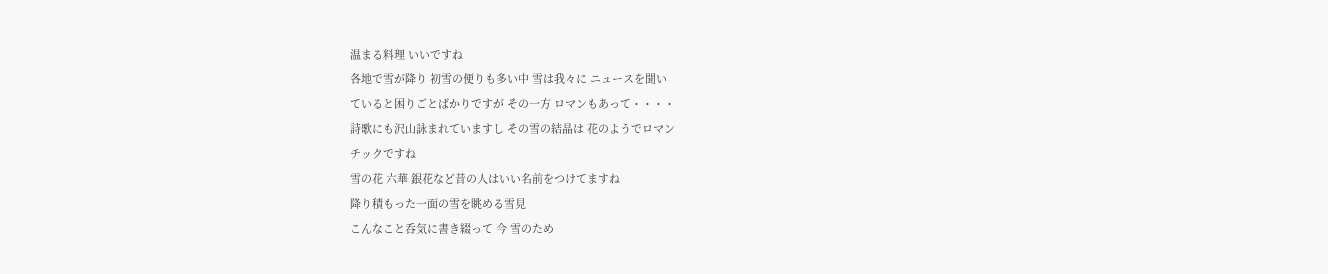温まる料理 いいですね
各地で雪が降り 初雪の便りも多い中 雪は我々に ニュースを聞い
ていると困りごとばかりですが その一方 ロマンもあって・・・・
詩歌にも沢山詠まれていますし その雪の結晶は 花のようでロマン
チックですね
雪の花 六華 銀花など昔の人はいい名前をつけてますね
降り積もった一面の雪を眺める雪見
こんなこと呑気に書き綴って 今 雪のため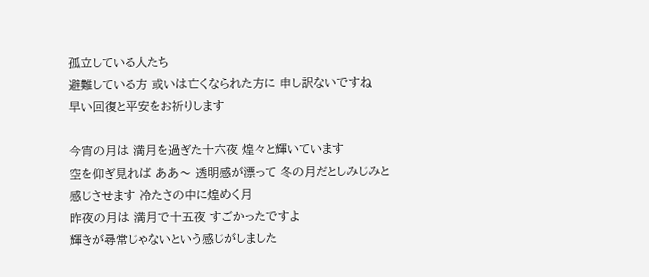孤立している人たち
避難している方 或いは亡くなられた方に 申し訳ないですね
早い回復と平安をお祈りします

今宵の月は 満月を過ぎた十六夜 煌々と輝いています
空を仰ぎ見れば ああ〜 透明感が漂って 冬の月だとしみじみと
感じさせます 冷たさの中に煌めく月
昨夜の月は 満月で十五夜 すごかったですよ
輝きが尋常じゃないという感じがしました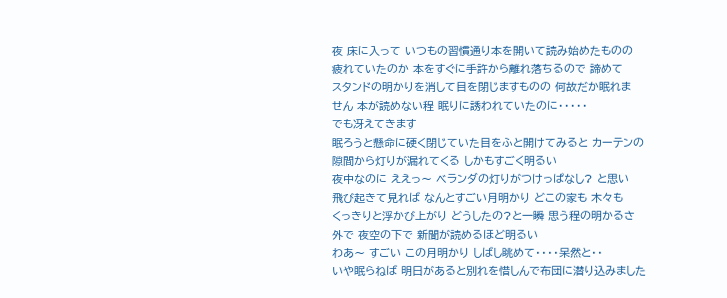夜 床に入って いつもの習慣通り本を開いて読み始めたものの
疲れていたのか 本をすぐに手許から離れ落ちるので 諦めて
スタンドの明かりを消して目を閉じますものの 何故だか眠れま
せん 本が読めない程 眠りに誘われていたのに・・・・・
でも冴えてきます
眠ろうと懸命に硬く閉じていた目をふと開けてみると カーテンの
隙間から灯りが漏れてくる しかもすごく明るい
夜中なのに ええっ〜 ベランダの灯りがつけっぱなし? と思い
飛び起きて見れば なんとすごい月明かり どこの家も 木々も
くっきりと浮かび上がり どうしたの?と一瞬 思う程の明かるさ
外で 夜空の下で 新聞が読めるほど明るい
わあ〜 すごい この月明かり しばし眺めて・・・・呆然と・・
いや眠らねば 明日があると別れを惜しんで布団に潜り込みました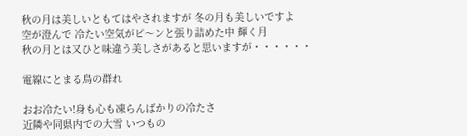秋の月は美しいともてはやされますが 冬の月も美しいですよ
空が澄んで 冷たい空気がピ〜ンと張り詰めた中 輝く月
秋の月とは又ひと味違う美しさがあると思いますが・・・・・・

電線にとまる鳥の群れ

おお冷たい!身も心も凍らんばかりの冷たさ
近隣や同県内での大雪 いつもの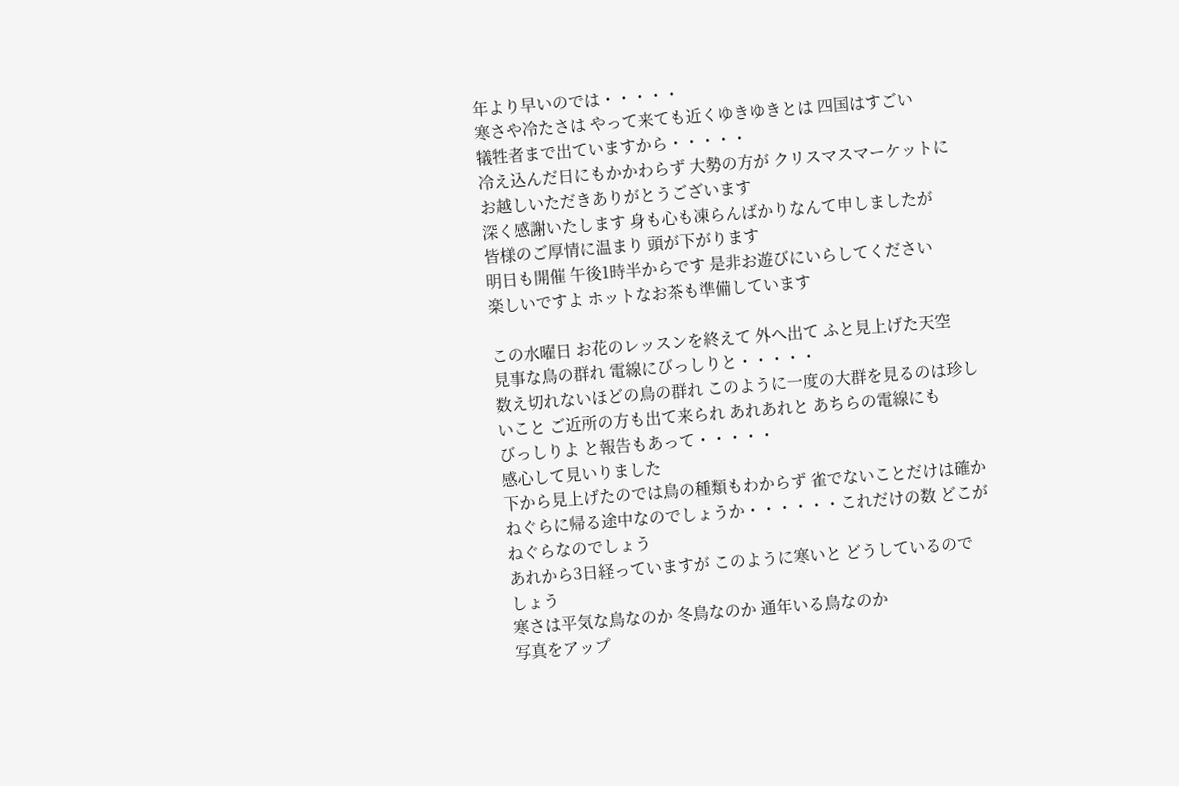年より早いのでは・・・・・
寒さや冷たさは やって来ても近くゆきゆきとは 四国はすごい
犠牲者まで出ていますから・・・・・
冷え込んだ日にもかかわらず 大勢の方が クリスマスマーケットに
お越しいただきありがとうございます
深く感謝いたします 身も心も凍らんばかりなんて申しましたが
皆様のご厚情に温まり 頭が下がります
明日も開催 午後1時半からです 是非お遊びにいらしてください
楽しいですよ ホットなお茶も準備しています

この水曜日 お花のレッスンを終えて 外へ出て ふと見上げた天空
見事な鳥の群れ 電線にびっしりと・・・・・
数え切れないほどの鳥の群れ このように一度の大群を見るのは珍し
いこと ご近所の方も出て来られ あれあれと あちらの電線にも
びっしりよ と報告もあって・・・・・
感心して見いりました
下から見上げたのでは鳥の種類もわからず 雀でないことだけは確か
ねぐらに帰る途中なのでしょうか・・・・・・これだけの数 どこが
ねぐらなのでしょう
あれから3日経っていますが このように寒いと どうしているので
しょう
寒さは平気な鳥なのか 冬鳥なのか 通年いる鳥なのか
写真をアップ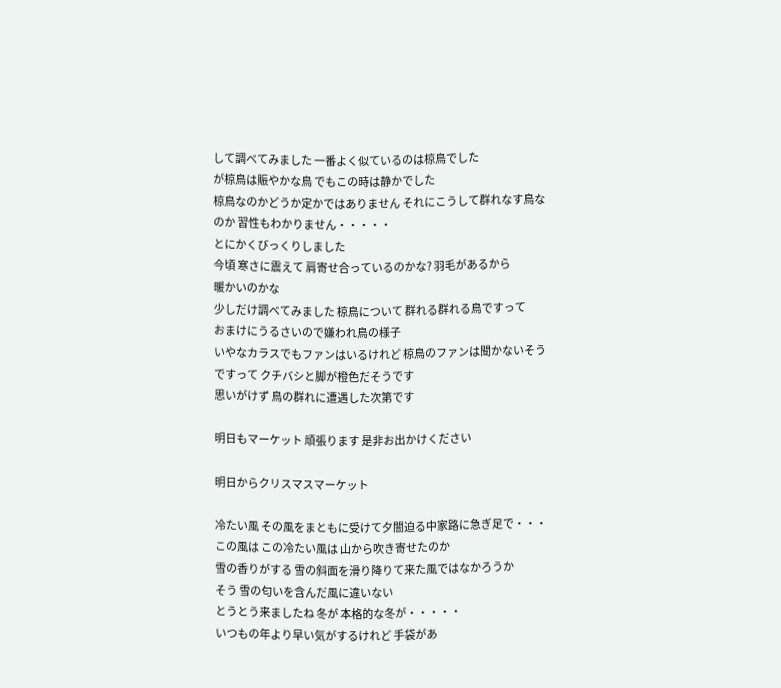して調べてみました 一番よく似ているのは椋鳥でした
が椋鳥は賑やかな鳥 でもこの時は静かでした
椋鳥なのかどうか定かではありません それにこうして群れなす鳥な
のか 習性もわかりません・・・・・
とにかくびっくりしました
今頃 寒さに震えて 肩寄せ合っているのかな? 羽毛があるから
暖かいのかな
少しだけ調べてみました 椋鳥について 群れる群れる鳥ですって
おまけにうるさいので嫌われ鳥の様子
いやなカラスでもファンはいるけれど 椋鳥のファンは聞かないそう
ですって クチバシと脚が橙色だそうです
思いがけず 鳥の群れに遭遇した次第です

明日もマーケット 頑張ります 是非お出かけください

明日からクリスマスマーケット

冷たい風 その風をまともに受けて夕闇迫る中家路に急ぎ足で・・・
この風は この冷たい風は 山から吹き寄せたのか
雪の香りがする 雪の斜面を滑り降りて来た風ではなかろうか
そう 雪の匂いを含んだ風に違いない
とうとう来ましたね 冬が 本格的な冬が・・・・・
いつもの年より早い気がするけれど 手袋があ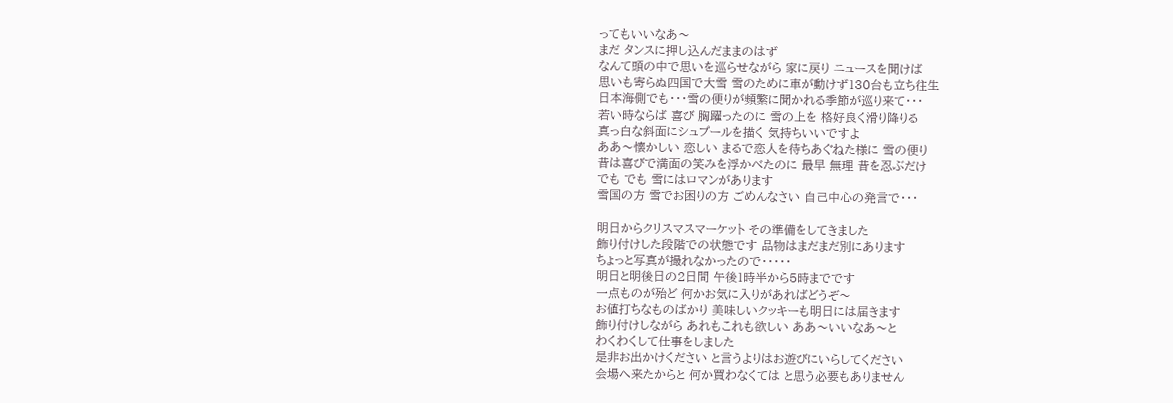ってもいいなあ〜
まだ タンスに押し込んだままのはず
なんて頭の中で思いを巡らせながら 家に戻り ニュースを聞けば
思いも寄らぬ四国で大雪 雪のために車が動けず130台も立ち往生
日本海側でも・・・雪の便りが頻繁に聞かれる季節が巡り来て・・・
若い時ならば 喜び 胸躍ったのに 雪の上を 格好良く滑り降りる
真っ白な斜面にシュプールを描く 気持ちいいですよ
ああ〜懐かしい 恋しい まるで恋人を待ちあぐねた様に 雪の便り
昔は喜びで満面の笑みを浮かべたのに 最早 無理 昔を忍ぶだけ
でも でも 雪にはロマンがあります
雪国の方 雪でお困りの方 ごめんなさい 自己中心の発言で・・・

明日からクリスマスマーケット その準備をしてきました
飾り付けした段階での状態です 品物はまだまだ別にあります
ちょっと写真が撮れなかったので・・・・・
明日と明後日の2日間 午後1時半から5時までです
一点ものが殆ど 何かお気に入りがあればどうぞ〜
お値打ちなものばかり 美味しいクッキーも明日には届きます
飾り付けしながら あれもこれも欲しい ああ〜いいなあ〜と
わくわくして仕事をしました
是非お出かけください と言うよりはお遊びにいらしてください
会場へ来たからと 何か買わなくては と思う必要もありません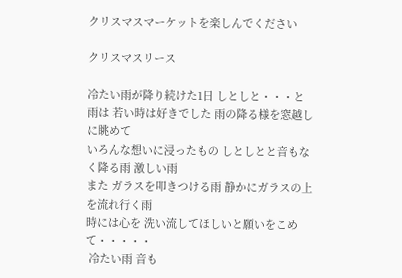クリスマスマーケットを楽しんでください

クリスマスリース

冷たい雨が降り続けた1日 しとしと・・・と
雨は 若い時は好きでした 雨の降る様を窓越しに眺めて
いろんな想いに浸ったもの しとしとと音もなく降る雨 激しい雨
また ガラスを叩きつける雨 静かにガラスの上を流れ行く雨
時には心を 洗い流してほしいと願いをこめて・・・・・
 冷たい雨 音も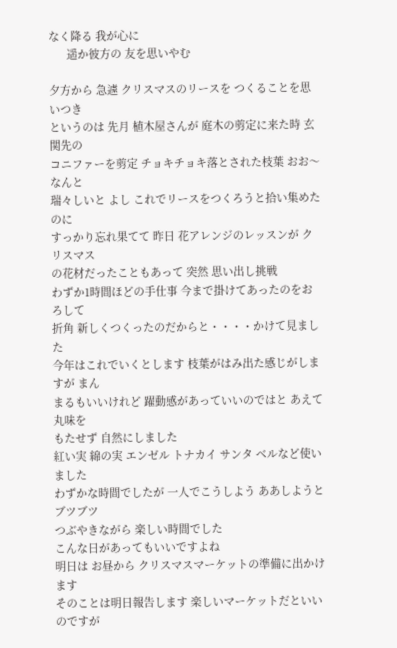なく降る 我が心に
      遥か彼方の 友を思いやむ

夕方から 急遽 クリスマスのリースを つくることを思いつき
というのは 先月 植木屋さんが 庭木の剪定に来た時 玄関先の
コニファーを剪定 チョキチョキ落とされた枝葉 おお〜なんと
瑞々しいと よし これでリースをつくろうと拾い集めたのに
すっかり忘れ果てて 昨日 花アレンジのレッスンが クリスマス
の花材だったこともあって 突然 思い出し挑戦
わずか1時間ほどの手仕事 今まで掛けてあったのをおろして
折角 新しくつくったのだからと・・・・かけて見ました
今年はこれでいくとします 枝葉がはみ出た感じがしますが まん
まるもいいけれど 躍動感があっていいのではと あえて丸味を
もたせず 自然にしました
紅い実 綿の実 エンゼル トナカイ サンタ ベルなど使いました
わずかな時間でしたが 一人でこうしよう ああしようとブツブツ
つぶやきながら 楽しい時間でした
こんな日があってもいいですよね
明日は お昼から クリスマスマーケットの準備に出かけます
そのことは明日報告します 楽しいマーケットだといいのですが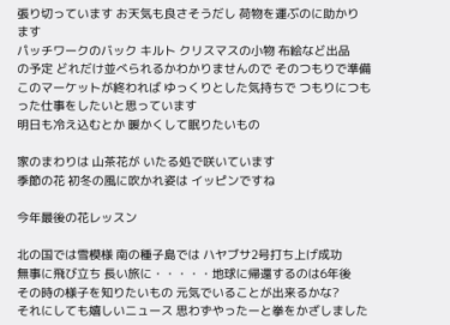張り切っています お天気も良さそうだし 荷物を運ぶのに助かり
ます
パッチワークのバック キルト クリスマスの小物 布絵など出品
の予定 どれだけ並べられるかわかりませんので そのつもりで準備
このマーケットが終われば ゆっくりとした気持ちで つもりにつも
った仕事をしたいと思っています
明日も冷え込むとか 暖かくして眠りたいもの

家のまわりは 山茶花が いたる処で咲いています
季節の花 初冬の風に吹かれ姿は イッピンですね

今年最後の花レッスン

北の国では雪模様 南の種子島では ハヤブサ2号打ち上げ成功
無事に飛び立ち 長い旅に・・・・・地球に帰還するのは6年後
その時の様子を知りたいもの 元気でいることが出来るかな?
それにしても嬉しいニュース 思わずやったーと拳をかざしました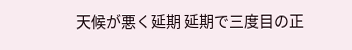天候が悪く延期 延期で三度目の正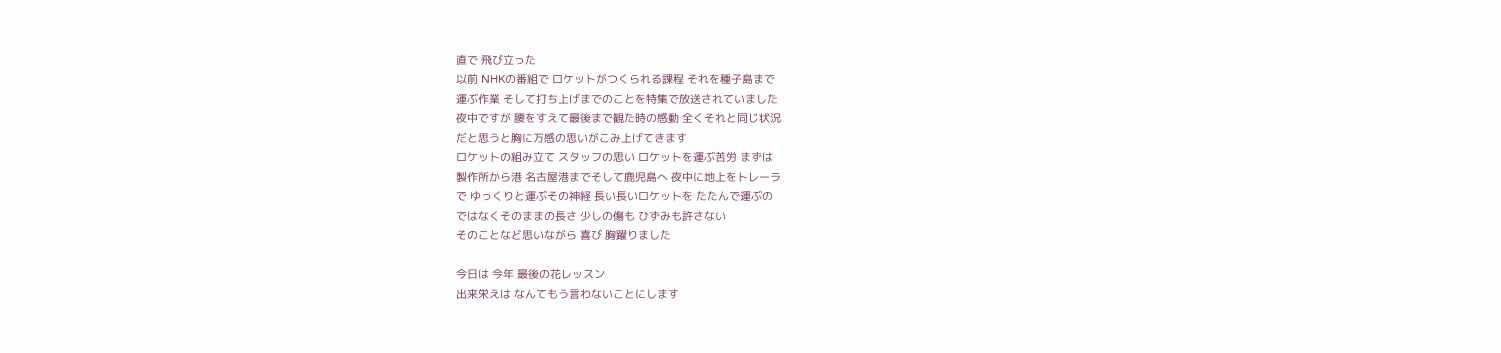直で 飛び立った
以前 NHKの番組で ロケットがつくられる課程 それを種子島まで
運ぶ作業 そして打ち上げまでのことを特集で放送されていました
夜中ですが 腰をすえて最後まで観た時の感動 全くそれと同じ状況
だと思うと胸に万感の思いがこみ上げてきます
ロケットの組み立て スタッフの思い ロケットを運ぶ苦労 まずは
製作所から港 名古屋港までそして鹿児島へ 夜中に地上をトレーラ
で ゆっくりと運ぶその神経 長い長いロケットを たたんで運ぶの
ではなくそのままの長さ 少しの傷も ひずみも許さない
そのことなど思いながら 喜び 胸躍りました

今日は 今年 最後の花レッスン
出来栄えは なんてもう言わないことにします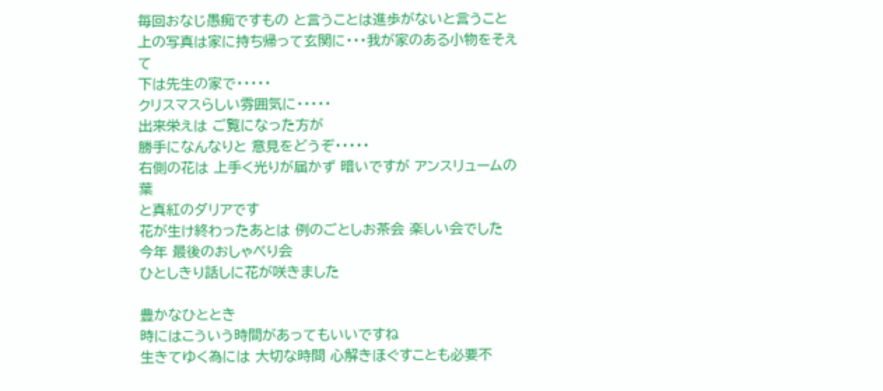毎回おなじ愚痴ですもの と言うことは進歩がないと言うこと
上の写真は家に持ち帰って玄関に・・・我が家のある小物をそえて
下は先生の家で・・・・・
クリスマスらしい雰囲気に・・・・・
出来栄えは ご覧になった方が
勝手になんなりと 意見をどうぞ・・・・・
右側の花は 上手く光りが届かず 暗いですが アンスリュームの葉
と真紅のダリアです
花が生け終わったあとは 例のごとしお茶会 楽しい会でした
今年 最後のおしゃべり会
ひとしきり話しに花が咲きました

豊かなひととき
時にはこういう時間があってもいいですね
生きてゆく為には 大切な時間 心解きほぐすことも必要不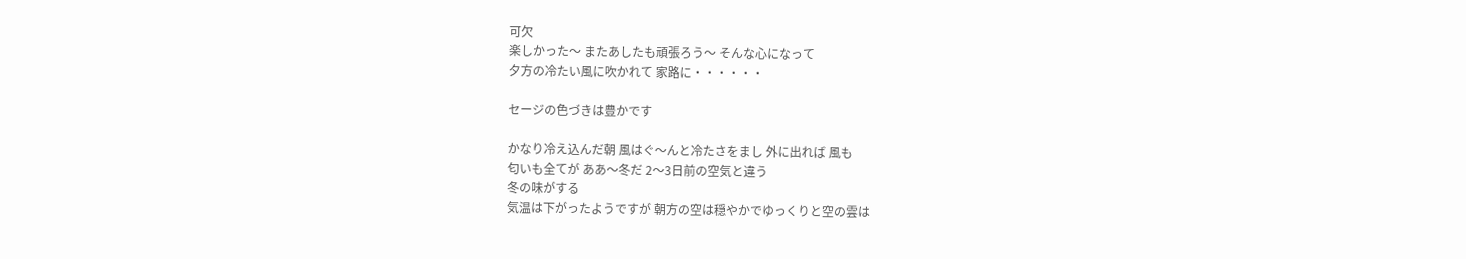可欠
楽しかった〜 またあしたも頑張ろう〜 そんな心になって
夕方の冷たい風に吹かれて 家路に・・・・・・

セージの色づきは豊かです

かなり冷え込んだ朝 風はぐ〜んと冷たさをまし 外に出れば 風も
匂いも全てが ああ〜冬だ 2〜3日前の空気と違う
冬の味がする
気温は下がったようですが 朝方の空は穏やかでゆっくりと空の雲は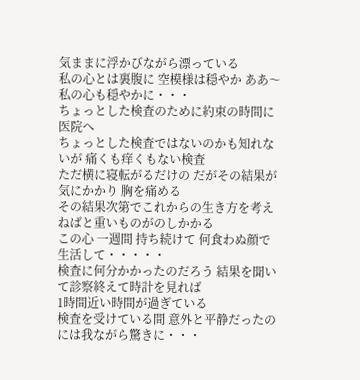気ままに浮かびながら漂っている
私の心とは裏腹に 空模様は穏やか ああ〜私の心も穏やかに・・・
ちょっとした検査のために約束の時間に医院へ
ちょっとした検査ではないのかも知れないが 痛くも痒くもない検査
ただ横に寝転がるだけの だがその結果が 気にかかり 胸を痛める
その結果次第でこれからの生き方を考えねばと重いものがのしかかる
この心 一週間 持ち続けて 何食わぬ顔で生活して・・・・・
検査に何分かかったのだろう 結果を聞いて診察終えて時計を見れば
1時間近い時間が過ぎている
検査を受けている間 意外と平静だったのには我ながら驚きに・・・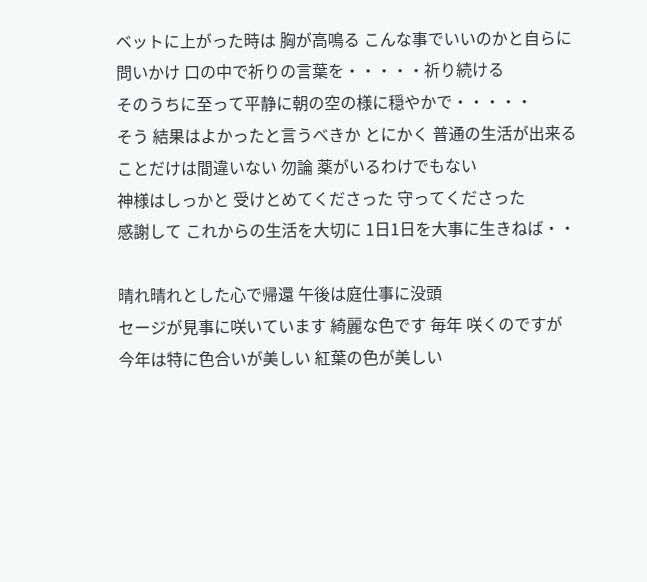ベットに上がった時は 胸が高鳴る こんな事でいいのかと自らに
問いかけ 口の中で祈りの言葉を・・・・・祈り続ける
そのうちに至って平静に朝の空の様に穏やかで・・・・・
そう 結果はよかったと言うべきか とにかく 普通の生活が出来る
ことだけは間違いない 勿論 薬がいるわけでもない
神様はしっかと 受けとめてくださった 守ってくださった
感謝して これからの生活を大切に 1日1日を大事に生きねば・・

晴れ晴れとした心で帰還 午後は庭仕事に没頭
セージが見事に咲いています 綺麗な色です 毎年 咲くのですが
今年は特に色合いが美しい 紅葉の色が美しい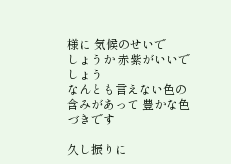様に 気候のせいで
しょうか 赤紫がいいでしょう
なんとも言えない色の含みがあって 豊かな色づきです

久し振りに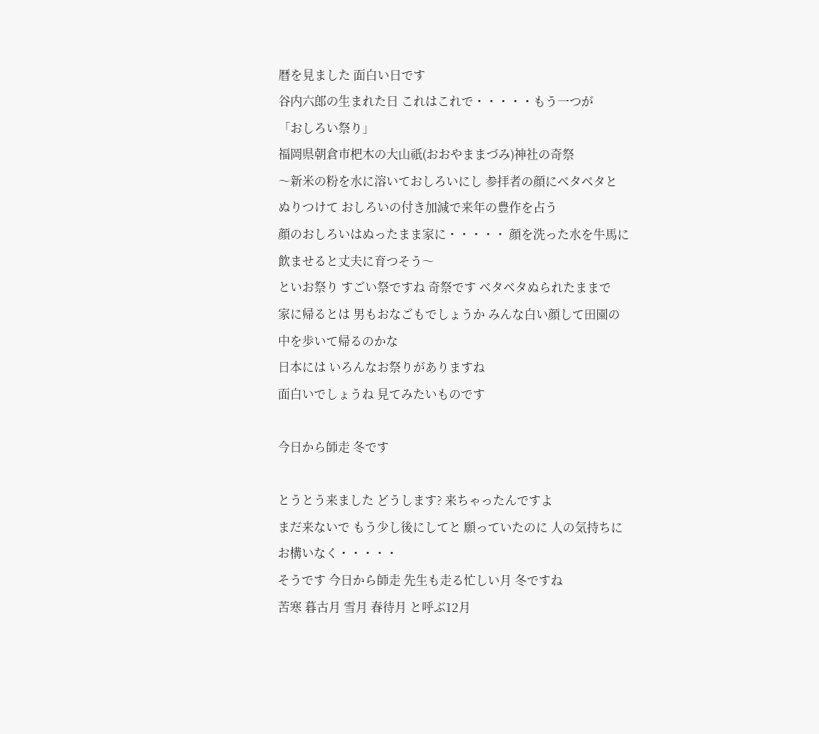暦を見ました 面白い日です
谷内六郎の生まれた日 これはこれで・・・・・もう一つが
「おしろい祭り」
福岡県朝倉市杷木の大山祇(おおやままづみ)神社の奇祭
〜新米の粉を水に溶いておしろいにし 参拝者の顔にベタベタと
ぬりつけて おしろいの付き加減で来年の豊作を占う
顔のおしろいはぬったまま家に・・・・・ 顔を洗った水を牛馬に
飲ませると丈夫に育つそう〜
といお祭り すごい祭ですね 奇祭です ベタベタぬられたままで
家に帰るとは 男もおなごもでしょうか みんな白い顔して田園の
中を歩いて帰るのかな
日本には いろんなお祭りがありますね
面白いでしょうね 見てみたいものです

今日から師走 冬です

とうとう来ました どうします? 来ちゃったんですよ
まだ来ないで もう少し後にしてと 願っていたのに 人の気持ちに
お構いなく・・・・・
そうです 今日から師走 先生も走る忙しい月 冬ですね
苦寒 暮古月 雪月 春待月 と呼ぶ12月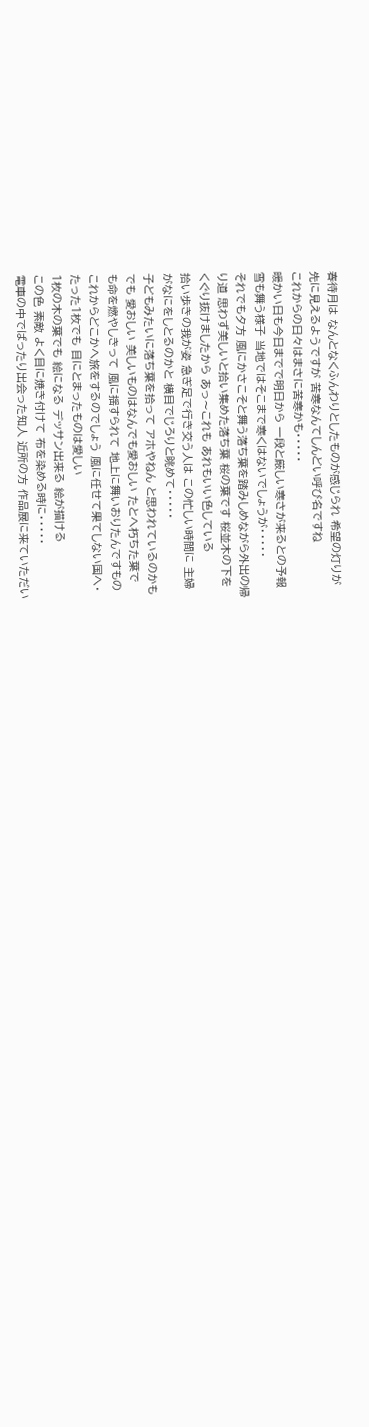春待月は なんとなくふんわりとしたものが感じられ 希望の灯りが
先に見えるようですが 苦寒なんてしんどい呼び名ですね
これからの日々はまさに苦寒かも・・・・・
暖かい日も今日までで明日から 一段と厳しい寒さが来るとの予報
雪も舞う様子 当地ではそこまで寒くはないでしょうが・・・・・
それでも夕方 風にかさこそと舞う落ち葉を踏みしめながら外出の帰
り道 思わず美しいと拾い集めた落ち葉 桜の葉です 桜並木の下を
くぐり抜けましたから あっ〜これも あれもいい色している
拾い歩きの我が姿 急ぎ足で行き交う人は この忙しい時間に 主婦
がなにをしとるのかと 横目でじろりと眺めて・・・・・
子どもみたいに落ち葉を拾って アホやねん と思われているのかも
でも 愛おしい 美しいものはなんでも愛おしい たとへ朽ちた葉で
も命を燃やしきって 風に揺すられて 地上に舞いおりたんですもの
これからどこかへ旅をするのでしょう 風に任せて果てしない国へ・
たった1枚でも 目にとまったものは愛しい
1枚の木の葉でも 絵になる デッサン出来る 絵が描ける
この色 素敵 よく目に焼き付けて 布を染める時に・・・・・
電車の中でばったり出会った知人 近所の方 作品展に来ていただい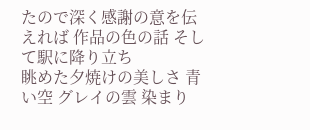たので深く感謝の意を伝えれば 作品の色の話 そして駅に降り立ち
眺めた夕焼けの美しさ 青い空 グレイの雲 染まり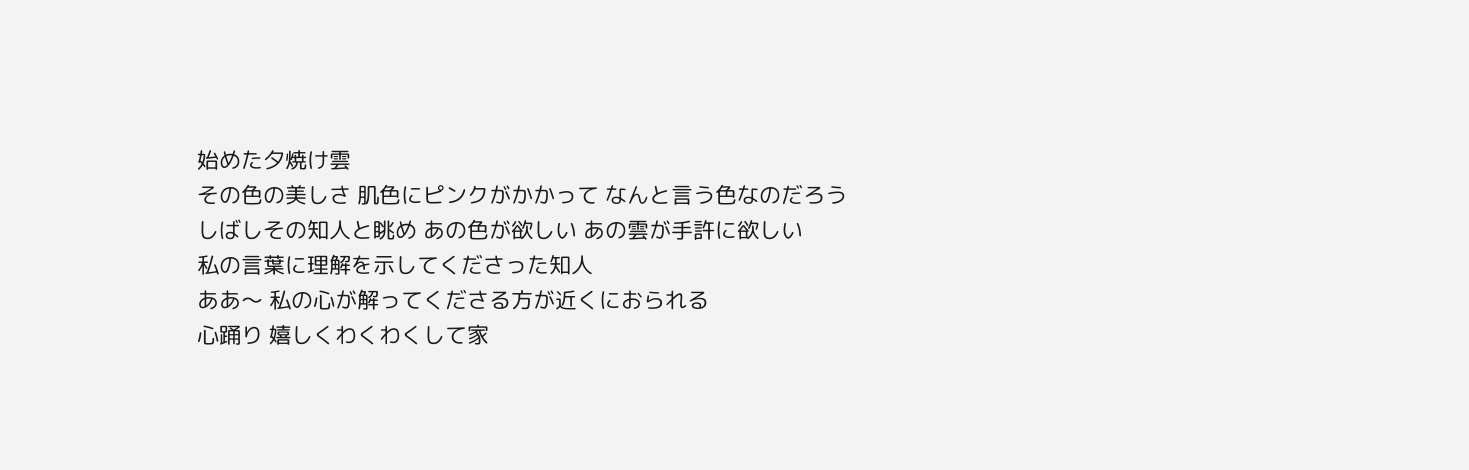始めた夕焼け雲
その色の美しさ 肌色にピンクがかかって なんと言う色なのだろう
しばしその知人と眺め あの色が欲しい あの雲が手許に欲しい
私の言葉に理解を示してくださった知人
ああ〜 私の心が解ってくださる方が近くにおられる
心踊り 嬉しくわくわくして家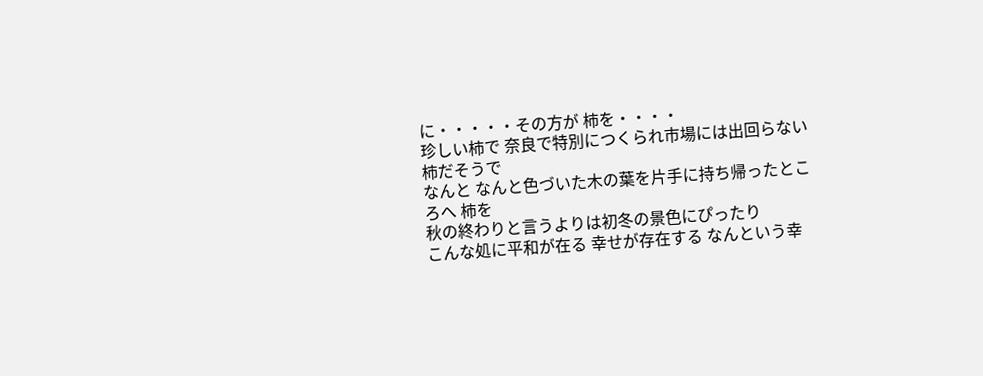に・・・・・その方が 柿を・・・・
珍しい柿で 奈良で特別につくられ市場には出回らない柿だそうで
なんと なんと色づいた木の葉を片手に持ち帰ったところへ 柿を
秋の終わりと言うよりは初冬の景色にぴったり
こんな処に平和が在る 幸せが存在する なんという幸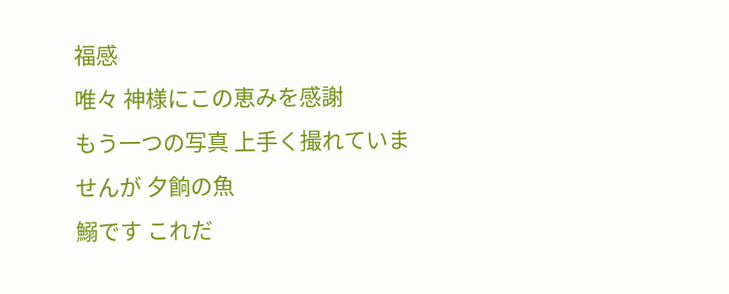福感
唯々 神様にこの恵みを感謝
もう一つの写真 上手く撮れていませんが 夕餉の魚
鰯です これだ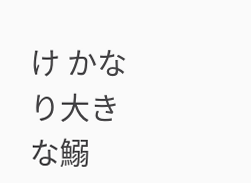け かなり大きな鰯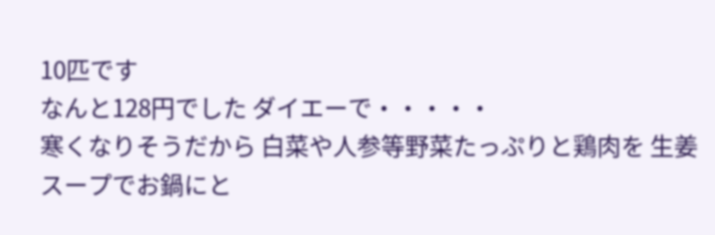10匹です
なんと128円でした ダイエーで・・・・・
寒くなりそうだから 白菜や人参等野菜たっぷりと鶏肉を 生姜
スープでお鍋にと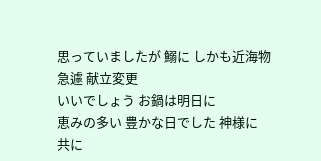思っていましたが 鰯に しかも近海物
急遽 献立変更
いいでしょう お鍋は明日に
恵みの多い 豊かな日でした 神様に
共に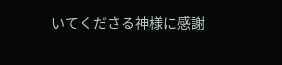いてくださる神様に感謝